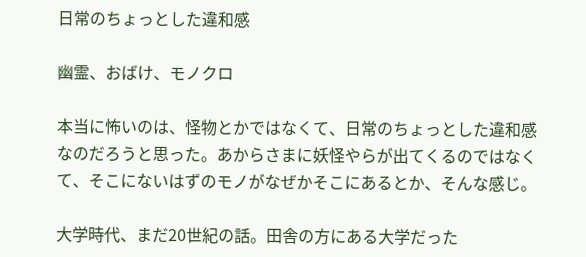日常のちょっとした違和感

幽霊、おばけ、モノクロ

本当に怖いのは、怪物とかではなくて、日常のちょっとした違和感なのだろうと思った。あからさまに妖怪やらが出てくるのではなくて、そこにないはずのモノがなぜかそこにあるとか、そんな感じ。

大学時代、まだ20世紀の話。田舎の方にある大学だった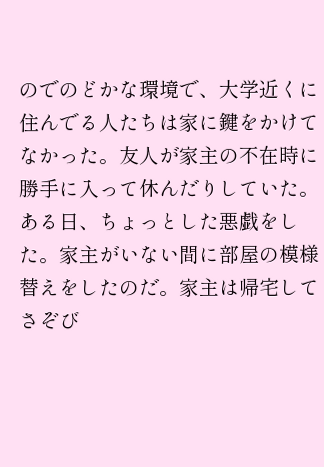のでのどかな環境で、大学近くに住んでる人たちは家に鍵をかけてなかった。友人が家主の不在時に勝手に入って休んだりしていた。ある日、ちょっとした悪戯をした。家主がいない間に部屋の模様替えをしたのだ。家主は帰宅してさぞび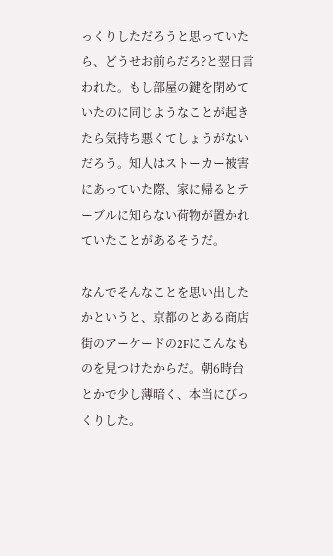っくりしただろうと思っていたら、どうせお前らだろ?と翌日言われた。もし部屋の鍵を閉めていたのに同じようなことが起きたら気持ち悪くてしょうがないだろう。知人はストーカー被害にあっていた際、家に帰るとテーブルに知らない荷物が置かれていたことがあるそうだ。

なんでそんなことを思い出したかというと、京都のとある商店街のアーケードの2Fにこんなものを見つけたからだ。朝6時台とかで少し薄暗く、本当にびっくりした。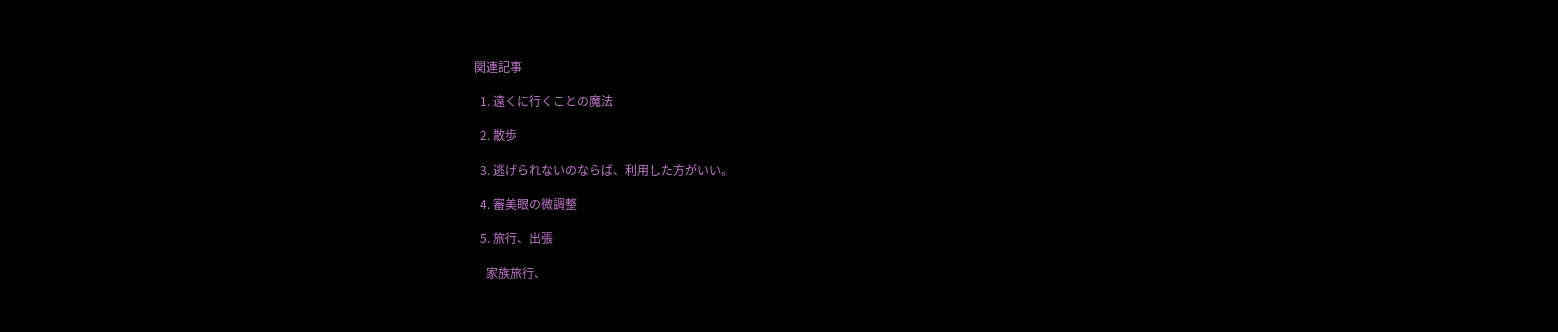関連記事

  1. 遠くに行くことの魔法

  2. 散歩

  3. 逃げられないのならば、利用した方がいい。

  4. 審美眼の微調整

  5. 旅行、出張

    家族旅行、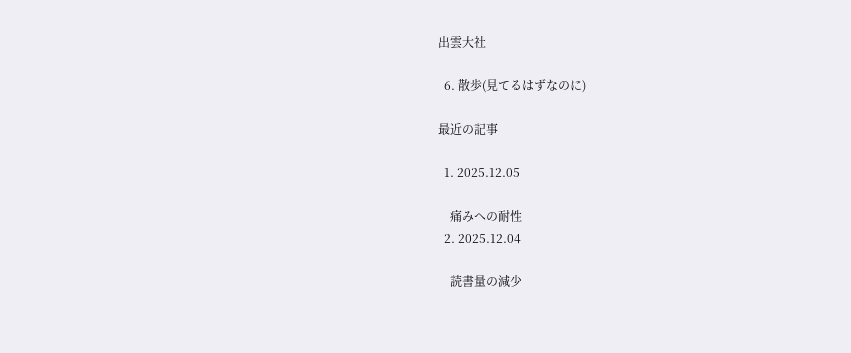出雲大社

  6. 散歩(見てるはずなのに)

最近の記事

  1. 2025.12.05

    痛みへの耐性
  2. 2025.12.04

    読書量の減少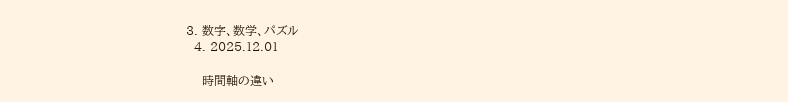3. 数字、数学、パズル
  4. 2025.12.01

    時間軸の違い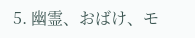5. 幽霊、おばけ、モ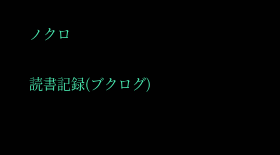ノクロ

読書記録(ブクログ)